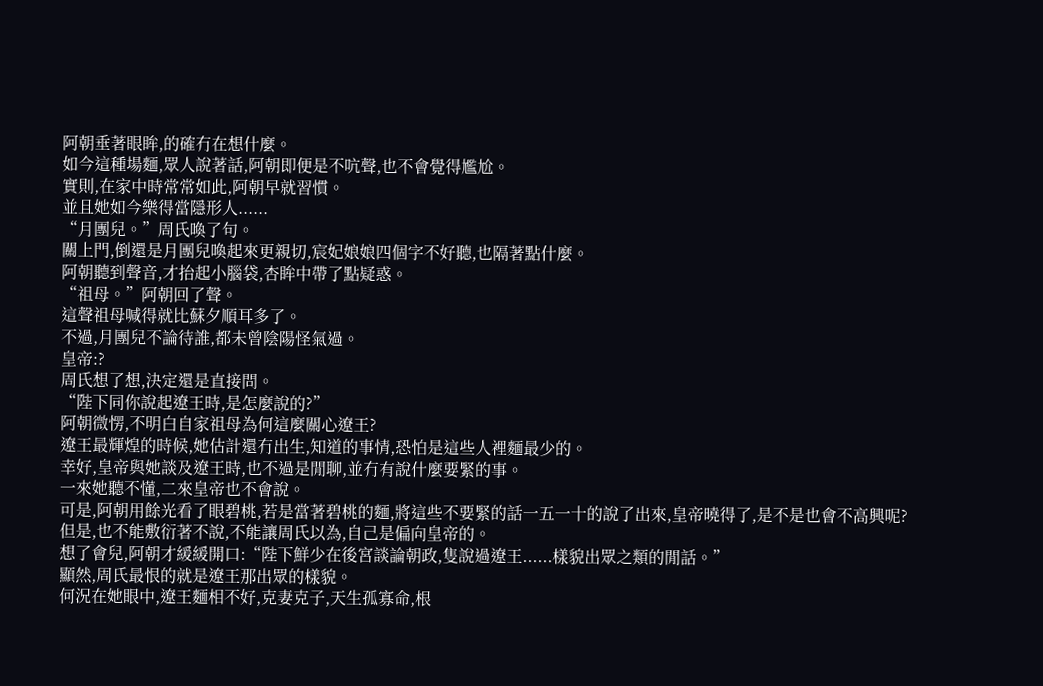阿朝垂著眼眸,的確冇在想什麼。
如今這種場麵,眾人說著話,阿朝即便是不吭聲,也不會覺得尷尬。
實則,在家中時常常如此,阿朝早就習慣。
並且她如今樂得當隱形人......
“月團兒。”周氏喚了句。
關上門,倒還是月團兒喚起來更親切,宸妃娘娘四個字不好聽,也隔著點什麼。
阿朝聽到聲音,才抬起小腦袋,杏眸中帶了點疑惑。
“祖母。”阿朝回了聲。
這聲祖母喊得就比蘇夕順耳多了。
不過,月團兒不論待誰,都未曾陰陽怪氣過。
皇帝:?
周氏想了想,決定還是直接問。
“陛下同你說起遼王時,是怎麼說的?”
阿朝微愣,不明白自家祖母為何這麼關心遼王?
遼王最輝煌的時候,她估計還冇出生,知道的事情,恐怕是這些人裡麵最少的。
幸好,皇帝與她談及遼王時,也不過是閒聊,並冇有說什麼要緊的事。
一來她聽不懂,二來皇帝也不會說。
可是,阿朝用餘光看了眼碧桃,若是當著碧桃的麵,將這些不要緊的話一五一十的說了出來,皇帝曉得了,是不是也會不高興呢?
但是,也不能敷衍著不說,不能讓周氏以為,自己是偏向皇帝的。
想了會兒,阿朝才緩緩開口:“陛下鮮少在後宮談論朝政,隻說過遼王......樣貌出眾之類的閒話。”
顯然,周氏最恨的就是遼王那出眾的樣貌。
何況在她眼中,遼王麵相不好,克妻克子,天生孤寡命,根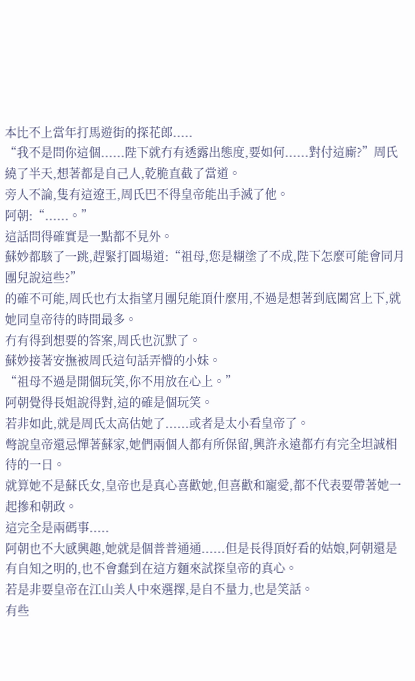本比不上當年打馬遊街的探花郎.....
“我不是問你這個......陛下就冇有透露出態度,要如何......對付這廝?”周氏繞了半天,想著都是自己人,乾脆直截了當道。
旁人不論,隻有這遼王,周氏巴不得皇帝能出手滅了他。
阿朝:“......。”
這話問得確實是一點都不見外。
蘇妙都駭了一跳,趕緊打圓場道:“祖母,您是糊塗了不成,陛下怎麼可能會同月團兒說這些?”
的確不可能,周氏也冇太指望月團兒能頂什麼用,不過是想著到底闔宮上下,就她同皇帝待的時間最多。
冇有得到想要的答案,周氏也沉默了。
蘇妙接著安撫被周氏這句話弄懵的小妹。
“祖母不過是開個玩笑,你不用放在心上。”
阿朝覺得長姐說得對,這的確是個玩笑。
若非如此,就是周氏太高估她了......或者是太小看皇帝了。
彆說皇帝還忌憚著蘇家,她們兩個人都有所保留,興許永遠都冇有完全坦誠相待的一日。
就算她不是蘇氏女,皇帝也是真心喜歡她,但喜歡和寵愛,都不代表要帶著她一起摻和朝政。
這完全是兩碼事.....
阿朝也不大感興趣,她就是個普普通通......但是長得頂好看的姑娘,阿朝還是有自知之明的,也不會蠢到在這方麵來試探皇帝的真心。
若是非要皇帝在江山美人中來選擇,是自不量力,也是笑話。
有些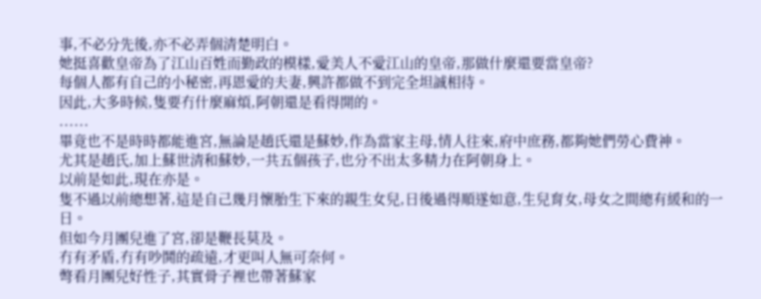事,不必分先後,亦不必弄個清楚明白。
她挺喜歡皇帝為了江山百姓而勤政的模樣,愛美人不愛江山的皇帝,那做什麼還要當皇帝?
每個人都有自己的小秘密,再恩愛的夫妻,興許都做不到完全坦誠相待。
因此,大多時候,隻要冇什麼麻煩,阿朝還是看得開的。
......
畢竟也不是時時都能進宮,無論是趙氏還是蘇妙,作為當家主母,情人往來,府中庶務,都夠她們勞心費神。
尤其是趙氏,加上蘇世清和蘇妙,一共五個孩子,也分不出太多精力在阿朝身上。
以前是如此,現在亦是。
隻不過以前總想著,這是自己幾月懷胎生下來的親生女兒,日後過得順遂如意,生兒育女,母女之間總有緩和的一日。
但如今月團兒進了宮,卻是鞭長莫及。
冇有矛盾,冇有吵鬨的疏遠,才更叫人無可奈何。
彆看月團兒好性子,其實骨子裡也帶著蘇家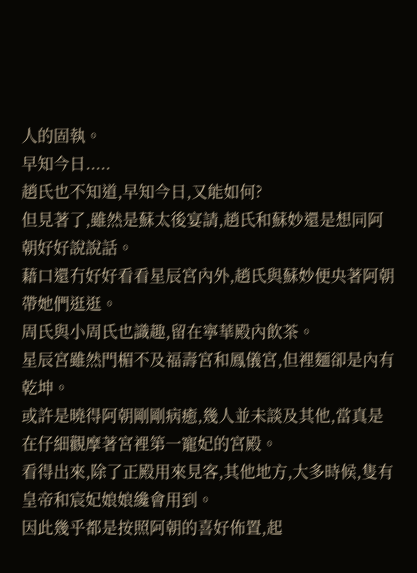人的固執。
早知今日.....
趙氏也不知道,早知今日,又能如何?
但見著了,雖然是蘇太後宴請,趙氏和蘇妙還是想同阿朝好好說說話。
藉口還冇好好看看星辰宮內外,趙氏與蘇妙便央著阿朝帶她們逛逛。
周氏與小周氏也識趣,留在寧華殿內飲茶。
星辰宮雖然門楣不及福壽宮和鳳儀宮,但裡麵卻是內有乾坤。
或許是曉得阿朝剛剛病癒,幾人並未談及其他,當真是在仔細觀摩著宮裡第一寵妃的宮殿。
看得出來,除了正殿用來見客,其他地方,大多時候,隻有皇帝和宸妃娘娘纔會用到。
因此幾乎都是按照阿朝的喜好佈置,起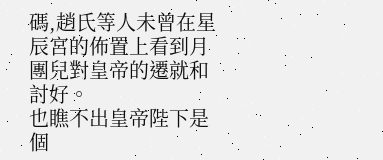碼,趙氏等人未曾在星辰宮的佈置上看到月團兒對皇帝的遷就和討好。
也瞧不出皇帝陛下是個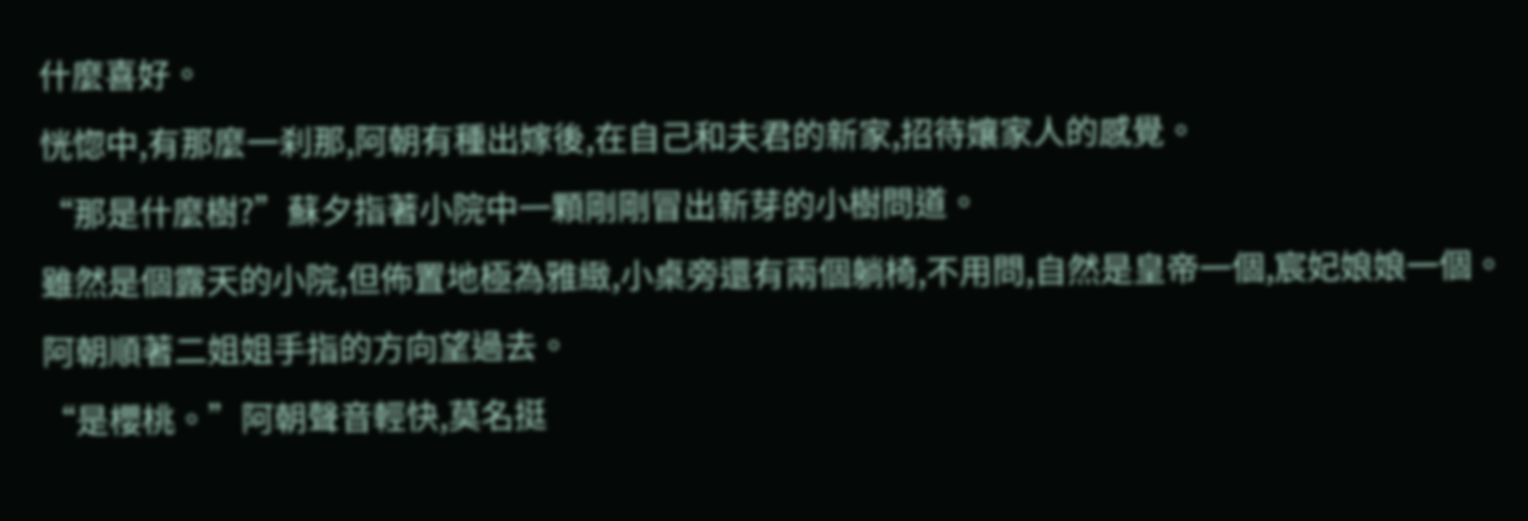什麼喜好。
恍惚中,有那麼一刹那,阿朝有種出嫁後,在自己和夫君的新家,招待孃家人的感覺。
“那是什麼樹?”蘇夕指著小院中一顆剛剛冒出新芽的小樹問道。
雖然是個露天的小院,但佈置地極為雅緻,小桌旁還有兩個躺椅,不用問,自然是皇帝一個,宸妃娘娘一個。
阿朝順著二姐姐手指的方向望過去。
“是櫻桃。”阿朝聲音輕快,莫名挺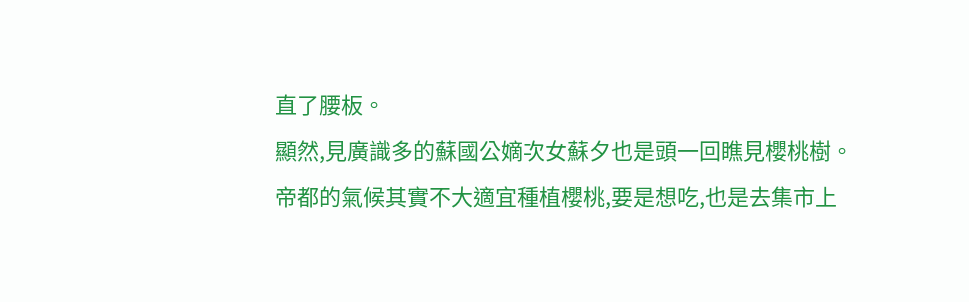直了腰板。
顯然,見廣識多的蘇國公嫡次女蘇夕也是頭一回瞧見櫻桃樹。
帝都的氣候其實不大適宜種植櫻桃,要是想吃,也是去集市上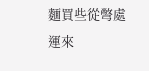麵買些從彆處運來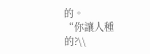的。
“你讓人種的?\\